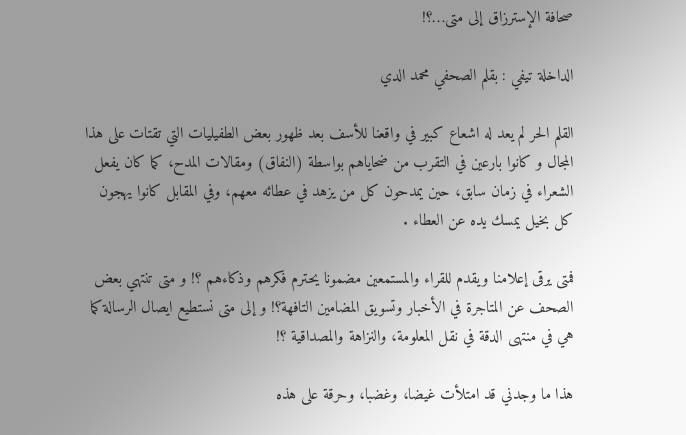صحافة الإسترزاق إلى متى…؟!

الداخلة تيفي : بقلم الصحفي محمد الدي

القلم الحر لم يعد له اشعاع كبير في واقعنا للأسف بعد ظهور بعض الطفيليات التي تقتات على هذا المجال و كانوا بارعين في التقرب من ضحاياهم بواسطة (النفاق) ومقالات المدح، كما كان يفعل الشعراء في زمان سابق، حين يمدحون كل من يزهد في عطائه معهم، وفي المقابل كانوا يهجون كل بخيل يمسك يده عن العطاء .

فمتى يرقى إعلامنا ويقدم للقراء والمستمعين مضمونا يحترم فكرهم وذكاءهم ؟! و متى تنتهي بعض الصحف عن المتاجرة في الأخبار وتسويق المضامين التافهة؟! و إلى متى نستطيع ايصال الرسالة كما هي في منتهى الدقة في نقل المعلومة، والنزاهة والمصداقية ؟!

هذا ما وجدني قد امتلأت غيضا، وغضبا، وحرقة على هذه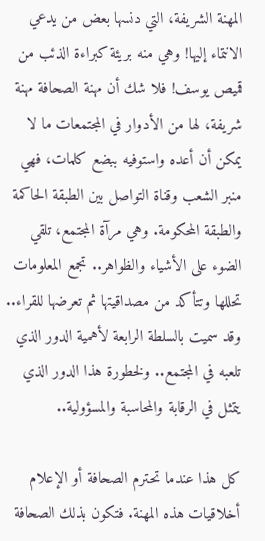المهنة الشريفة، التي دنسها بعض من يدعي الانتماء إليها! وهي منه بريئة كبراءة الذئب من قميص يوسف! فلا شك أن مهنة الصحافة مهنة شريفة، لها من الأدوار في المجتمعات ما لا يمكن أن أعده واستوفيه ببضع كلمات، فهي منبر الشعب وقناة التواصل بين الطبقة الحاكمة والطبقة المحكومة. وهي مرآة المجتمع، تلقي الضوء على الأشياء والظواهر.. تجمع المعلومات تحللها وتتأكد من مصداقيتها ثم تعرضها للقراء.. وقد سميت بالسلطة الرابعة لأهمية الدور الذي تلعبه في المجتمع.. ولخطورة هذا الدور الذي يتمثل في الرقابة والمحاسبة والمسؤولية..

كل هذا عندما تحترم الصحافة أو الإعلام أخلاقيات هذه المهنة. فتكون بذلك الصحافة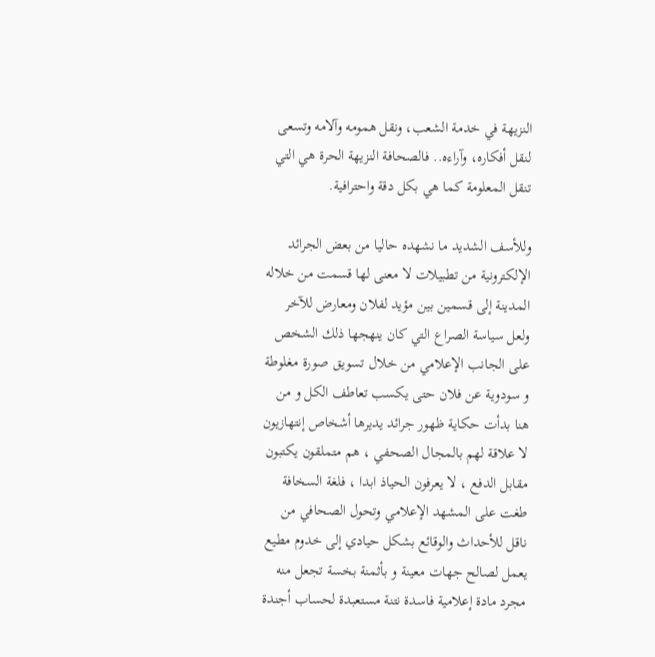النزيهة في خدمة الشعب، ونقل همومه وآلامه وتسعى لنقل أفكاره، وآراءه.. فالصحافة النزيهة الحرة هي التي تنقل المعلومة كما هي بكل دقة واحترافية.

وللأسف الشديد ما نشهده حاليا من بعض الجرائد الإلكترونية من تطبيلات لا معنى لها قسمت من خلاله المدينة إلى قسمين بين مؤيد لفلان ومعارض للآخر ولعل سياسة الصراع التي كان ينهجها ذلك الشخص على الجانب الإعلامي من خلال تسويق صورة مغلوطة و سودوية عن فلان حتى يكسب تعاطف الكل و من هنا بدأت حكاية ظهور جرائد يديرها أشخاص إنتهازيون لا علاقة لهم بالمجال الصحفي ، هم متملقون يكتبون مقابل الدفع ، لا يعرفون الحياذ ابدا ، فلغة السخافة طغت على المشهد الإعلامي وتحول الصحافي من ناقل للأحداث والوقائع بشكل حيادي إلى خدوم مطيع يعمل لصالح جهات معينة و بأثمنة بخسة تجعل منه مجرد مادة إعلامية فاسدة نتنة مستعبدة لحساب أجندة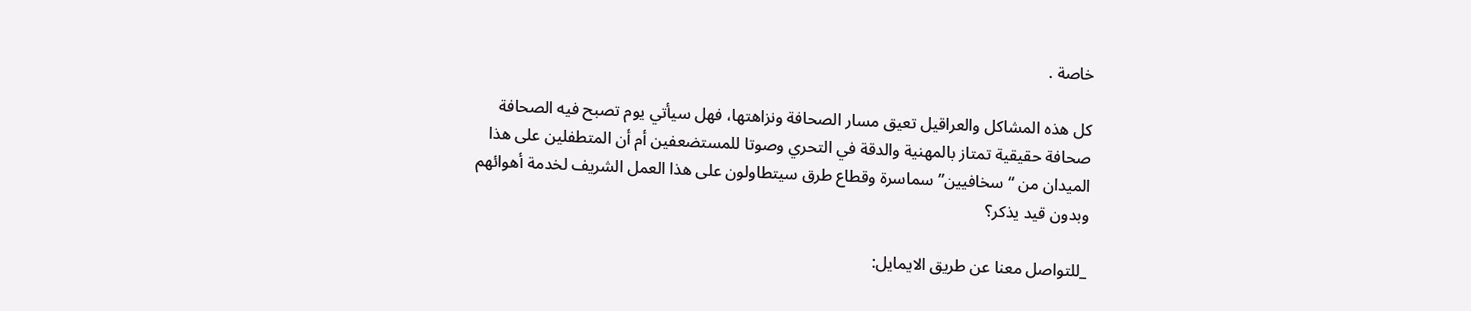خاصة .

كل هذه المشاكل والعراقيل تعيق مسار الصحافة ونزاهتها، فهل سيأتي يوم تصبح فيه الصحافة صحافة حقيقية تمتاز بالمهنية والدقة في التحري وصوتا للمستضعفين أم أن المتطفلين على هذا الميدان من “سخافيين” سماسرة وقطاع طرق سيتطاولون على هذا العمل الشريف لخدمة أهوائهم وبدون قيد يذكر؟

_للتواصل معنا عن طريق الايمايل: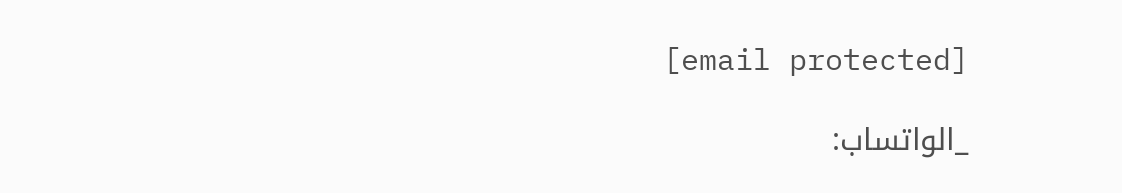[email protected]

_الواتساب: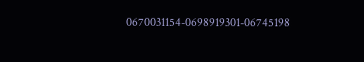0670031154-0698919301-06745198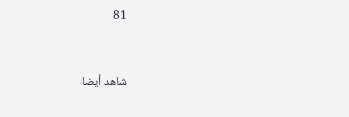81


شاهد أيضا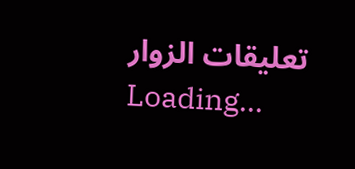تعليقات الزوار
Loading...